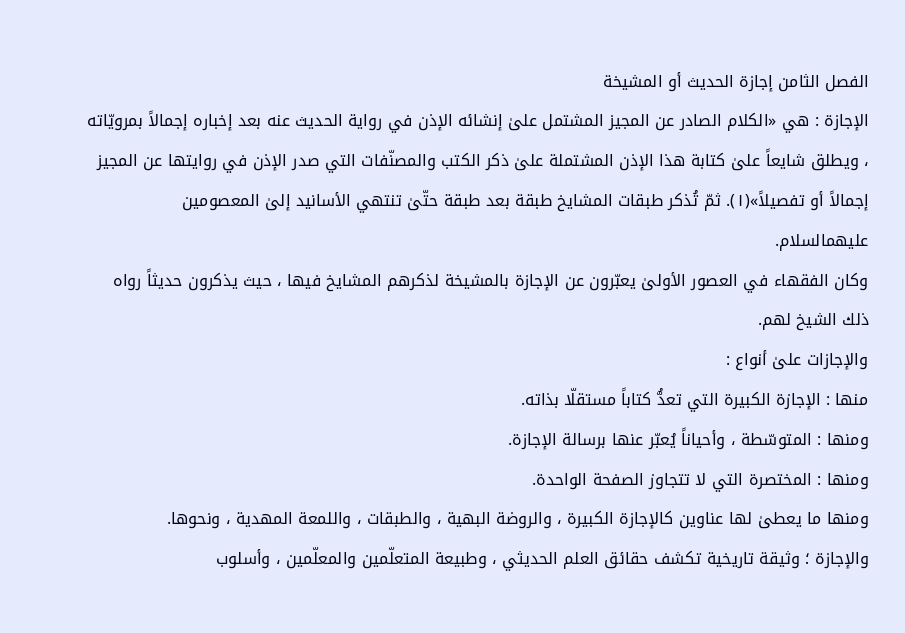الفصل الثامن إجازة الحديث أو المشيخة
الإجازة : هي «الكلام الصادر عن المجيز المشتمل علىٰ إنشائه الإذن في رواية الحديث عنه بعد إخباره إجمالاً بمرويّاته ، ويطلق شايعاً علىٰ كتابة هذا الإذن المشتملة علىٰ ذكر الكتب والمصنّفات التي صدر الإذن في روايتها عن المجيز إجمالاً أو تفصيلاً»(١). ثمّ تُذكر طبقات المشايخ طبقة بعد طبقة حتّىٰ تنتهي الأسانيد إلىٰ المعصومين عليهمالسلام.
وكان الفقهاء في العصور الأولىٰ يعبّرون عن الإجازة بالمشيخة لذكرهم المشايخ فيها ، حيث يذكرون حديثاً رواه ذلك الشيخ لهم.
والإجازات علىٰ أنواع :
منها : الإجازة الكبيرة التي تعدُّ كتاباً مستقلّا بذاته.
ومنها : المتوسّطة ، وأحياناً يُعبّر عنها برسالة الإجازة.
ومنها : المختصرة التي لا تتجاوز الصفحة الواحدة.
ومنها ما يعطىٰ لها عناوين كالإجازة الكبيرة ، والروضة البهية ، والطبقات ، واللمعة المهدية ، ونحوها.
والإجازة ؛ وثيقة تاريخية تكشف حقائق العلم الحديثي ، وطبيعة المتعلّمين والمعلّمين ، وأسلوب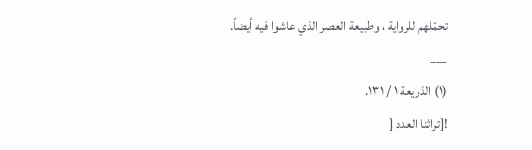تحمّلهم للرواية ، وطبيعة العصر الذي عاشوا فيه أيضاً.
___
(١) الذريعة ١ / ١٣١.
![تراثنا العدد [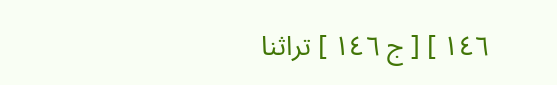١٤٦ ] [ ج ١٤٦ ] تراثنا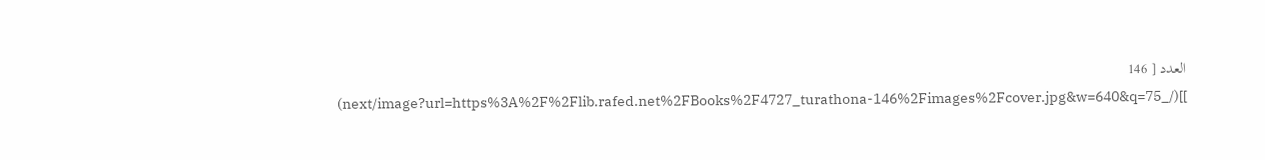العدد [ 146 ]](/_next/image?url=https%3A%2F%2Flib.rafed.net%2FBooks%2F4727_turathona-146%2Fimages%2Fcover.jpg&w=640&q=75)